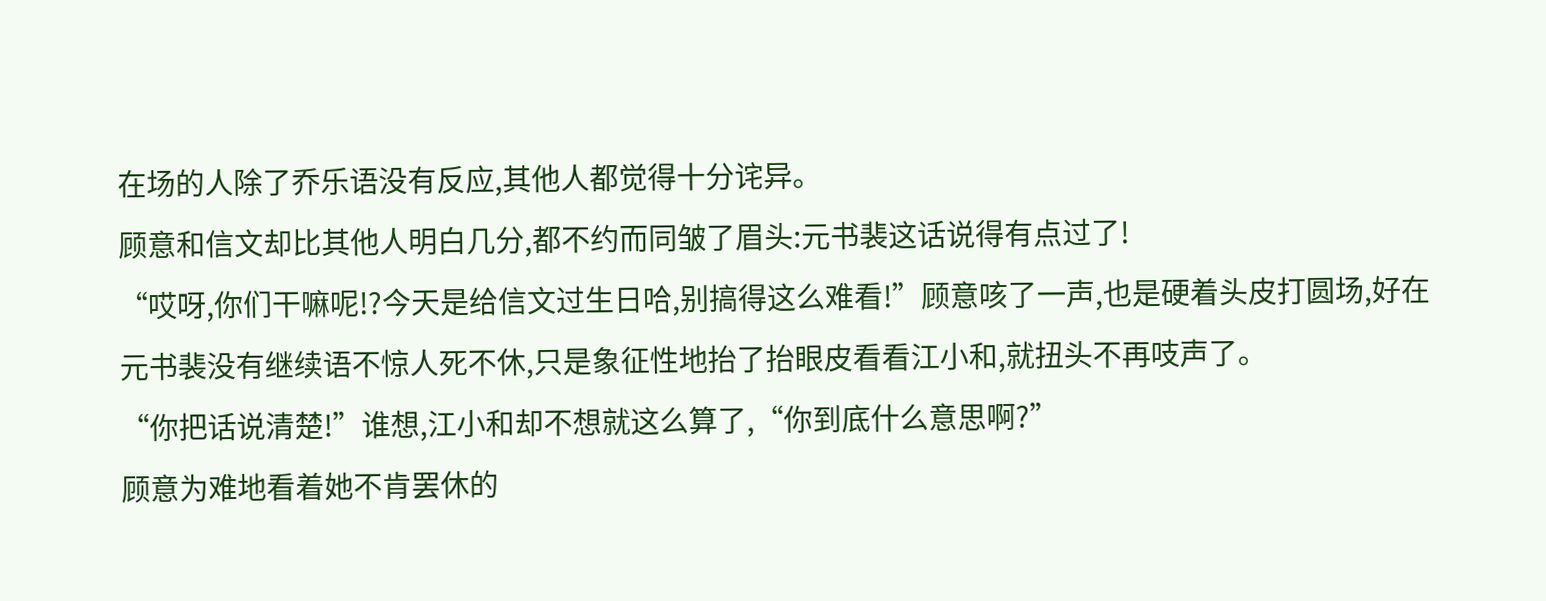在场的人除了乔乐语没有反应,其他人都觉得十分诧异。
顾意和信文却比其他人明白几分,都不约而同皱了眉头:元书裴这话说得有点过了!
“哎呀,你们干嘛呢!?今天是给信文过生日哈,别搞得这么难看!”顾意咳了一声,也是硬着头皮打圆场,好在元书裴没有继续语不惊人死不休,只是象征性地抬了抬眼皮看看江小和,就扭头不再吱声了。
“你把话说清楚!”谁想,江小和却不想就这么算了,“你到底什么意思啊?”
顾意为难地看着她不肯罢休的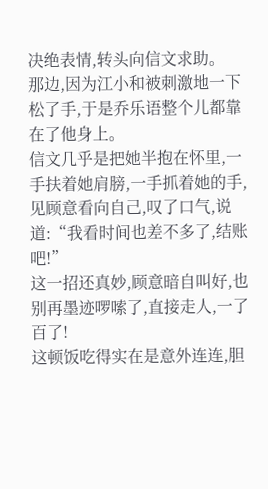决绝表情,转头向信文求助。
那边,因为江小和被刺激地一下松了手,于是乔乐语整个儿都靠在了他身上。
信文几乎是把她半抱在怀里,一手扶着她肩膀,一手抓着她的手,见顾意看向自己,叹了口气,说道:“我看时间也差不多了,结账吧!”
这一招还真妙,顾意暗自叫好,也别再墨迹啰嗦了,直接走人,一了百了!
这顿饭吃得实在是意外连连,胆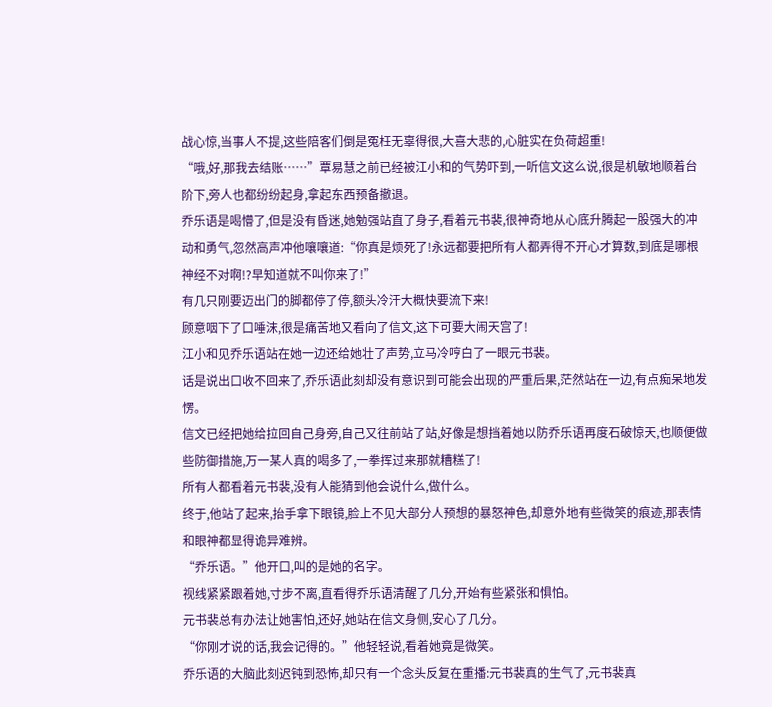战心惊,当事人不提,这些陪客们倒是冤枉无辜得很,大喜大悲的,心脏实在负荷超重!
“哦,好,那我去结账……”覃易慧之前已经被江小和的气势吓到,一听信文这么说,很是机敏地顺着台阶下,旁人也都纷纷起身,拿起东西预备撤退。
乔乐语是喝懵了,但是没有昏迷,她勉强站直了身子,看着元书裴,很神奇地从心底升腾起一股强大的冲动和勇气,忽然高声冲他嚷嚷道:“你真是烦死了!永远都要把所有人都弄得不开心才算数,到底是哪根神经不对啊!?早知道就不叫你来了!”
有几只刚要迈出门的脚都停了停,额头冷汗大概快要流下来!
顾意咽下了口唾沫,很是痛苦地又看向了信文,这下可要大闹天宫了!
江小和见乔乐语站在她一边还给她壮了声势,立马冷哼白了一眼元书裴。
话是说出口收不回来了,乔乐语此刻却没有意识到可能会出现的严重后果,茫然站在一边,有点痴呆地发愣。
信文已经把她给拉回自己身旁,自己又往前站了站,好像是想挡着她以防乔乐语再度石破惊天,也顺便做些防御措施,万一某人真的喝多了,一拳挥过来那就糟糕了!
所有人都看着元书裴,没有人能猜到他会说什么,做什么。
终于,他站了起来,抬手拿下眼镜,脸上不见大部分人预想的暴怒神色,却意外地有些微笑的痕迹,那表情和眼神都显得诡异难辨。
“乔乐语。”他开口,叫的是她的名字。
视线紧紧跟着她,寸步不离,直看得乔乐语清醒了几分,开始有些紧张和惧怕。
元书裴总有办法让她害怕,还好,她站在信文身侧,安心了几分。
“你刚才说的话,我会记得的。”他轻轻说,看着她竟是微笑。
乔乐语的大脑此刻迟钝到恐怖,却只有一个念头反复在重播:元书裴真的生气了,元书裴真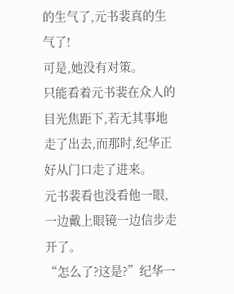的生气了,元书裴真的生气了!
可是,她没有对策。
只能看着元书裴在众人的目光焦距下,若无其事地走了出去,而那时,纪华正好从门口走了进来。
元书裴看也没看他一眼,一边戴上眼镜一边信步走开了。
“怎么了?这是?”纪华一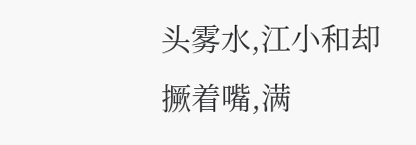头雾水,江小和却撅着嘴,满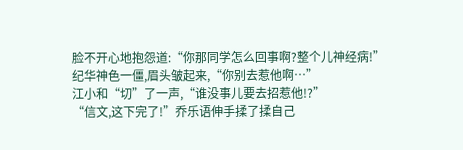脸不开心地抱怨道:“你那同学怎么回事啊?整个儿神经病!”
纪华神色一僵,眉头皱起来,“你别去惹他啊…”
江小和“切”了一声,“谁没事儿要去招惹他!?”
“信文,这下完了!”乔乐语伸手揉了揉自己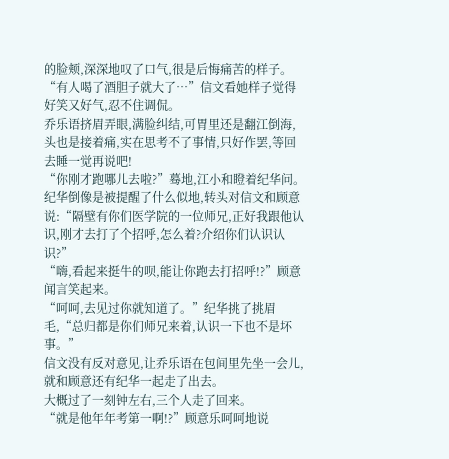的脸颊,深深地叹了口气,很是后悔痛苦的样子。
“有人喝了酒胆子就大了…”信文看她样子觉得好笑又好气,忍不住调侃。
乔乐语挤眉弄眼,满脸纠结,可胃里还是翻江倒海,头也是接着痛,实在思考不了事情,只好作罢,等回去睡一觉再说吧!
“你刚才跑哪儿去啦?”蓦地,江小和瞪着纪华问。
纪华倒像是被提醒了什么似地,转头对信文和顾意说:“隔壁有你们医学院的一位师兄,正好我跟他认识,刚才去打了个招呼,怎么着?介绍你们认识认识?”
“嗨,看起来挺牛的呗,能让你跑去打招呼!?”顾意闻言笑起来。
“呵呵,去见过你就知道了。”纪华挑了挑眉毛,“总归都是你们师兄来着,认识一下也不是坏事。”
信文没有反对意见,让乔乐语在包间里先坐一会儿,就和顾意还有纪华一起走了出去。
大概过了一刻钟左右,三个人走了回来。
“就是他年年考第一啊!?”顾意乐呵呵地说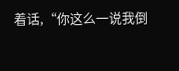着话,“你这么一说我倒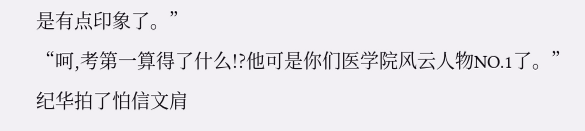是有点印象了。”
“呵,考第一算得了什么!?他可是你们医学院风云人物NO.1了。”纪华拍了怕信文肩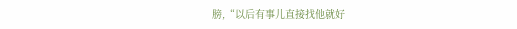膀,“以后有事儿直接找他就好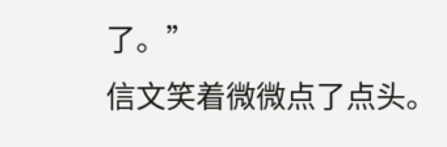了。”
信文笑着微微点了点头。